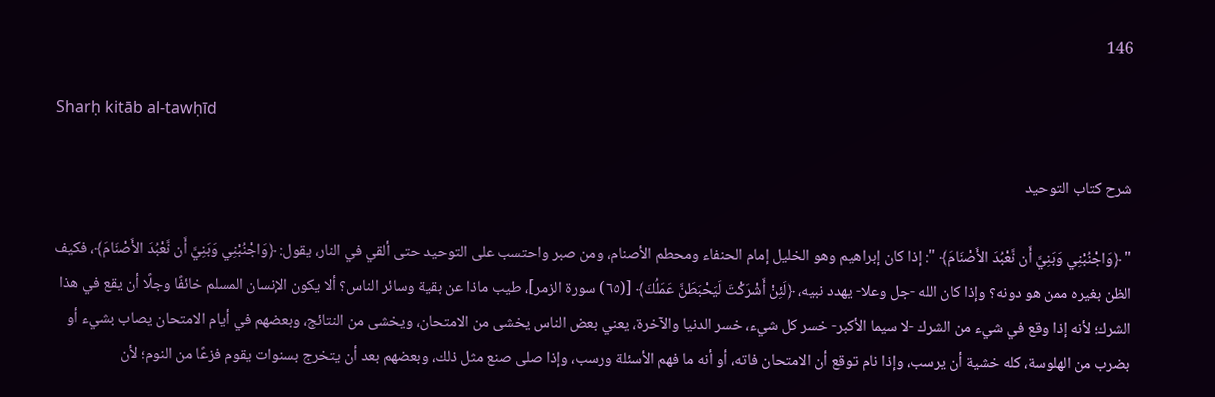146

Sharḥ kitāb al-tawḥīd

شرح كتاب التوحيد

" ﴿وَاجْنُبْنِي وَبَنِيَّ أَن نَّعْبُدَ الأَصْنَامَ﴾ ": إذا كان إبراهيم وهو الخليل إمام الحنفاء ومحطم الأصنام، ومن صبر واحتسب على التوحيد حتى ألقي في النار، يقول: ﴿وَاجْنُبْنِي وَبَنِيَّ أَن نَّعْبُدَ الأَصْنَامَ﴾، فكيف الظن بغيره ممن هو دونه؟ وإذا كان الله -جل وعلا- يهدد نبيه، ﴿لَئِنْ أَشْرَكْتَ لَيَحْبَطَنَّ عَمَلُكَ﴾ [(٦٥) سورة الزمر]، طيب ماذا عن بقية وسائر الناس؟ ألا يكون الإنسان المسلم خائفًا وجلًا أن يقع في هذا الشرك؛ لأنه إذا وقع في شيء من الشرك -لا سيما الأكبر- خسر كل شيء، خسر الدنيا والآخرة، يعني بعض الناس يخشى من الامتحان، ويخشى من النتائج، وبعضهم في أيام الامتحان يصاب بشيء أو بضرب من الهلوسة، كله خشية أن يرسب، وإذا نام توقع أن الامتحان فاته، أو أنه ما فهم الأسئلة ورسب، وإذا صلى صنع مثل ذلك، وبعضهم بعد أن يتخرج بسنوات يقوم فزعًا من النوم؛ لأن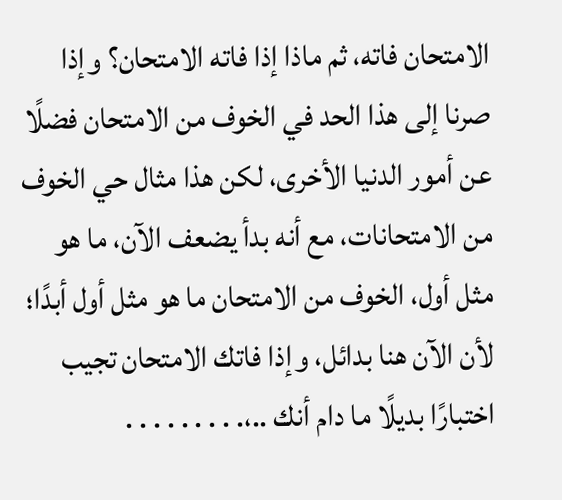الامتحان فاته، ثم ماذا إذا فاته الامتحان؟ وإذا صرنا إلى هذا الحد في الخوف من الامتحان فضلًا عن أمور الدنيا الأخرى، لكن هذا مثال حي الخوف من الامتحانات، مع أنه بدأ يضعف الآن، ما هو مثل أول، الخوف من الامتحان ما هو مثل أول أبدًا؛ لأن الآن هنا بدائل، وإذا فاتك الامتحان تجيب اختبارًا بديلًا ما دام أنك ..،. . . . . . . . .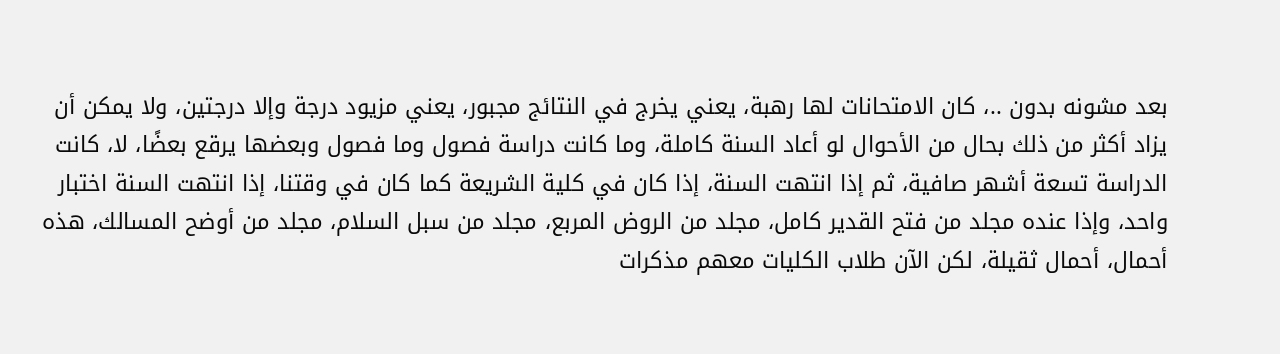بعد مشونه بدون ..، كان الامتحانات لها رهبة، يعني يخرج في النتائج مجبور، يعني مزيود درجة وإلا درجتين، ولا يمكن أن يزاد أكثر من ذلك بحال من الأحوال لو أعاد السنة كاملة، وما كانت دراسة فصول وما فصول وبعضها يرقع بعضًا، لا، كانت الدراسة تسعة أشهر صافية، ثم إذا انتهت السنة، إذا كان في كلية الشريعة كما كان في وقتنا، إذا انتهت السنة اختبار واحد، وإذا عنده مجلد من فتح القدير كامل، مجلد من الروض المربع، مجلد من سبل السلام، مجلد من أوضح المسالك، هذه أحمال، أحمال ثقيلة، لكن الآن طلاب الكليات معهم مذكرات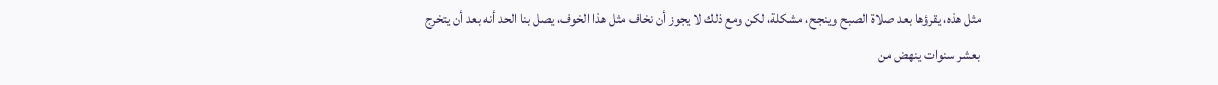مثل هذه، يقرؤها بعد صلاة الصبح وينجح، مشكلة، لكن ومع ذلك لا يجوز أن نخاف مثل هذا الخوف، يصل بنا الحد أنه بعد أن يتخرج بعشر سنوات ينهض من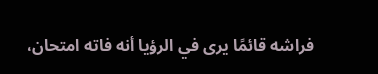فراشه قائمًا يرى في الرؤيا أنه فاته امتحان،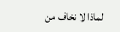لماذا لا نخاف من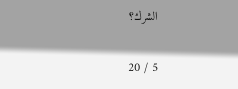الشرك؟

5 / 20